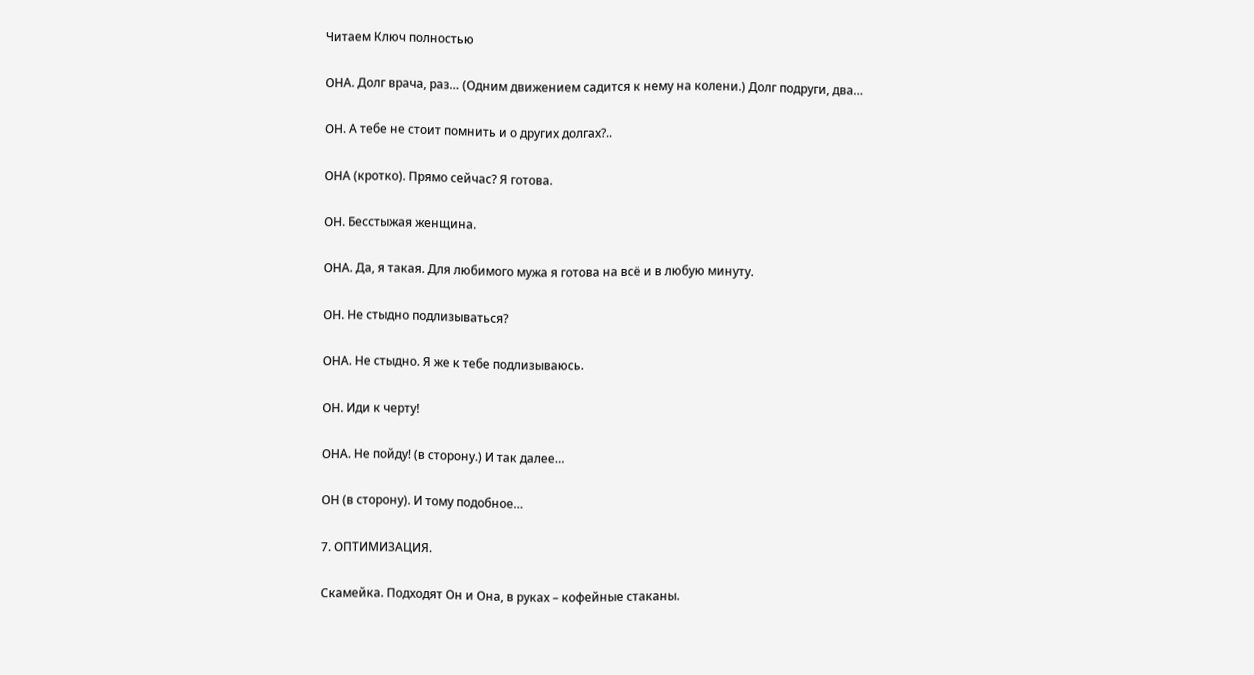Читаем Ключ полностью

ОНА. Долг врача, раз… (Одним движением садится к нему на колени.) Долг подруги, два…

ОН. А тебе не стоит помнить и о других долгах?..

ОНА (кротко). Прямо сейчас? Я готова.

ОН. Бесстыжая женщина.

ОНА. Да, я такая. Для любимого мужа я готова на всё и в любую минуту.

ОН. Не стыдно подлизываться?

ОНА. Не стыдно. Я же к тебе подлизываюсь.

ОН. Иди к черту!

ОНА. Не пойду! (в сторону.) И так далее…

ОН (в сторону). И тому подобное…

7. ОПТИМИЗАЦИЯ.

Скамейка. Подходят Он и Она, в руках – кофейные стаканы.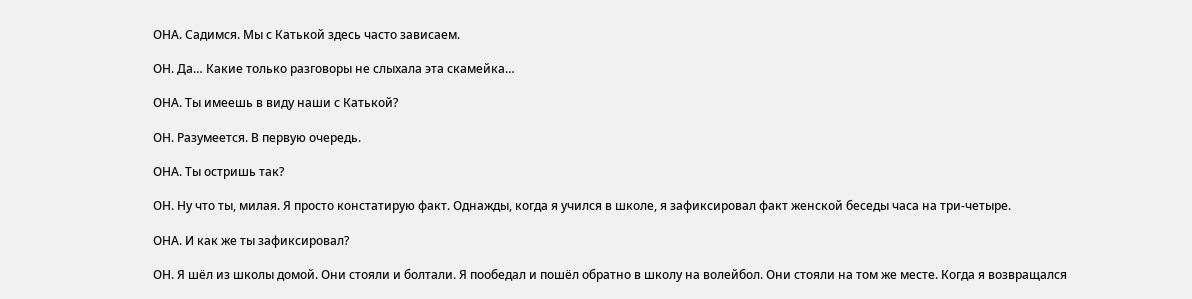ОНА. Садимся. Мы с Катькой здесь часто зависаем.

ОН. Да… Какие только разговоры не слыхала эта скамейка…

ОНА. Ты имеешь в виду наши с Катькой?

ОН. Разумеется. В первую очередь.

ОНА. Ты остришь так?

ОН. Ну что ты, милая. Я просто констатирую факт. Однажды, когда я учился в школе, я зафиксировал факт женской беседы часа на три-четыре.

ОНА. И как же ты зафиксировал?

ОН. Я шёл из школы домой. Они стояли и болтали. Я пообедал и пошёл обратно в школу на волейбол. Они стояли на том же месте. Когда я возвращался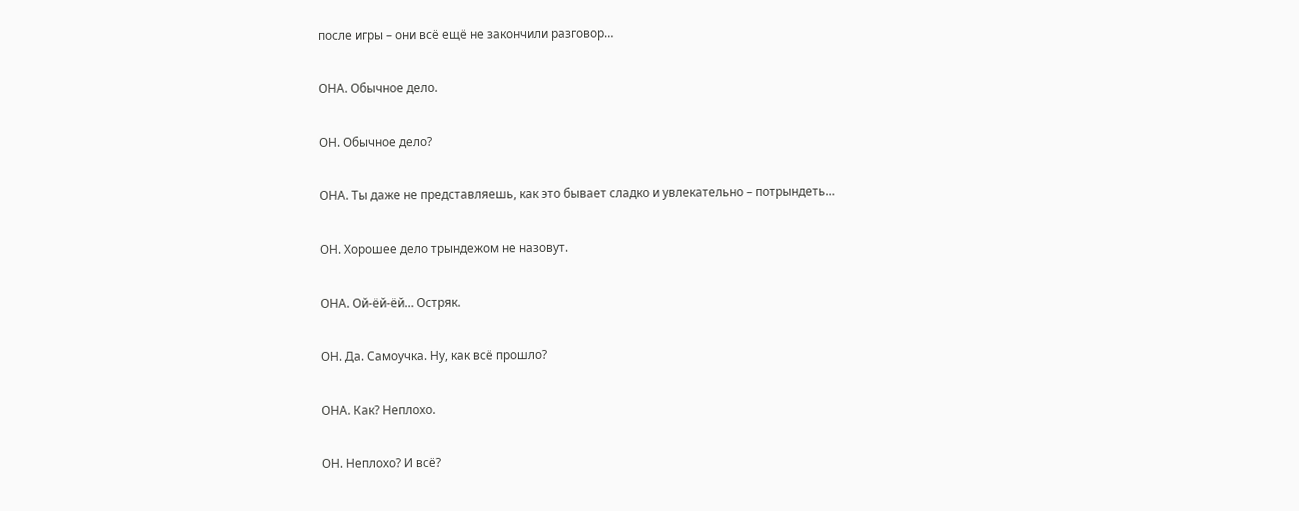после игры – они всё ещё не закончили разговор…

ОНА. Обычное дело.

ОН. Обычное дело?

ОНА. Ты даже не представляешь, как это бывает сладко и увлекательно – потрындеть…

ОН. Хорошее дело трындежом не назовут.

ОНА. Ой-ёй-ёй… Остряк.

ОН. Да. Самоучка. Ну, как всё прошло?

ОНА. Как? Неплохо.

ОН. Неплохо? И всё?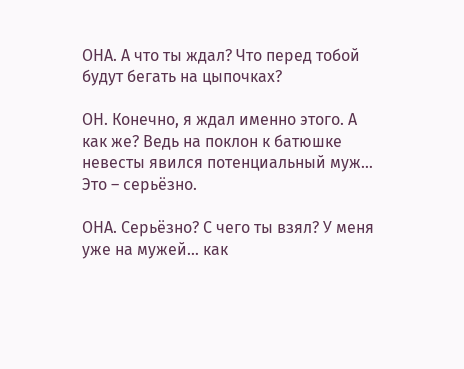ОНА. А что ты ждал? Что перед тобой будут бегать на цыпочках?

ОН. Конечно, я ждал именно этого. А как же? Ведь на поклон к батюшке невесты явился потенциальный муж… Это – серьёзно.

ОНА. Серьёзно? С чего ты взял? У меня уже на мужей… как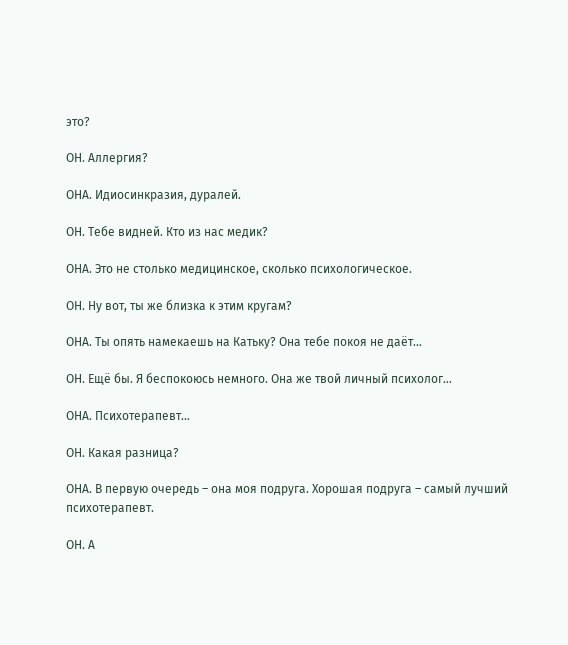это?

ОН. Аллергия?

ОНА. Идиосинкразия, дуралей.

ОН. Тебе видней. Кто из нас медик?

ОНА. Это не столько медицинское, сколько психологическое.

ОН. Ну вот, ты же близка к этим кругам?

ОНА. Ты опять намекаешь на Катьку? Она тебе покоя не даёт…

ОН. Ещё бы. Я беспокоюсь немного. Она же твой личный психолог…

ОНА. Психотерапевт…

ОН. Какая разница?

ОНА. В первую очередь – она моя подруга. Хорошая подруга – самый лучший психотерапевт.

ОН. А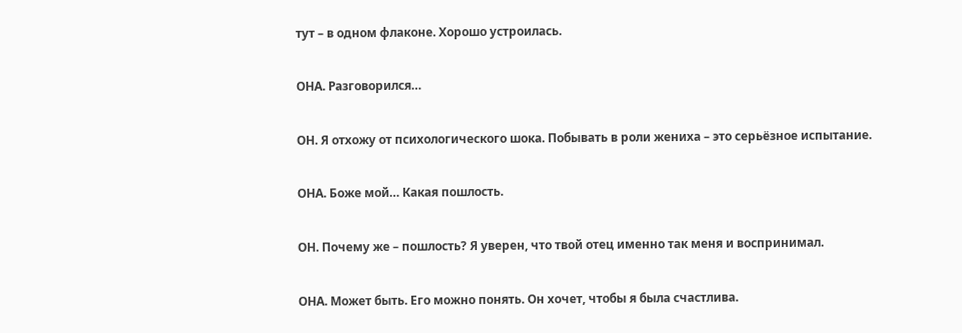тут – в одном флаконе. Хорошо устроилась.

ОНА. Разговорился…

ОН. Я отхожу от психологического шока. Побывать в роли жениха – это серьёзное испытание.

ОНА. Боже мой… Какая пошлость.

ОН. Почему же – пошлость? Я уверен, что твой отец именно так меня и воспринимал.

ОНА. Может быть. Его можно понять. Он хочет, чтобы я была счастлива.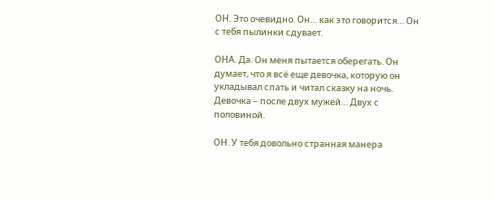ОН. Это очевидно. Он… как это говорится… Он с тебя пылинки сдувает.

ОНА. Да. Он меня пытается оберегать. Он думает, что я всё еще девочка, которую он укладывал спать и читал сказку на ночь. Девочка – после двух мужей… Двух с половиной.

ОН. У тебя довольно странная манера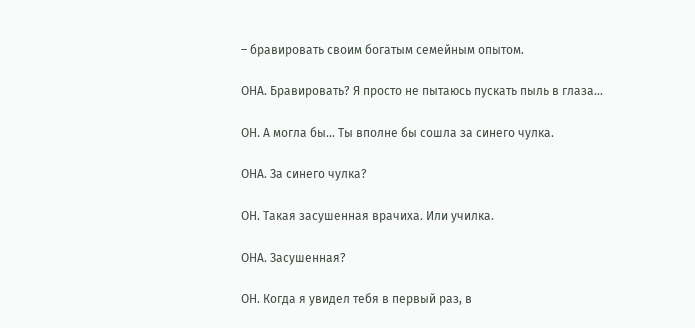– бравировать своим богатым семейным опытом.

ОНА. Бравировать? Я просто не пытаюсь пускать пыль в глаза…

ОН. А могла бы… Ты вполне бы сошла за синего чулка.

ОНА. За синего чулка?

ОН. Такая засушенная врачиха. Или училка.

ОНА. Засушенная?

ОН. Когда я увидел тебя в первый раз, в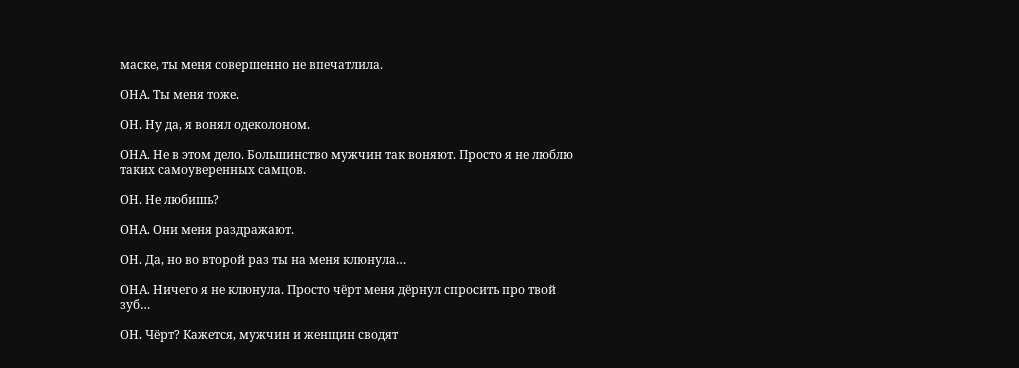маске, ты меня совершенно не впечатлила.

ОНА. Ты меня тоже.

ОН. Ну да, я вонял одеколоном.

ОНА. Не в этом дело. Большинство мужчин так воняют. Просто я не люблю таких самоуверенных самцов.

ОН. Не любишь?

ОНА. Они меня раздражают.

ОН. Да, но во второй раз ты на меня клюнула…

ОНА. Ничего я не клюнула. Просто чёрт меня дёрнул спросить про твой зуб…

ОН. Чёрт? Кажется, мужчин и женщин сводят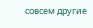совсем другие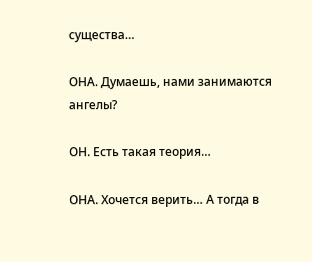существа…

ОНА. Думаешь, нами занимаются ангелы?

ОН. Есть такая теория…

ОНА. Хочется верить… А тогда в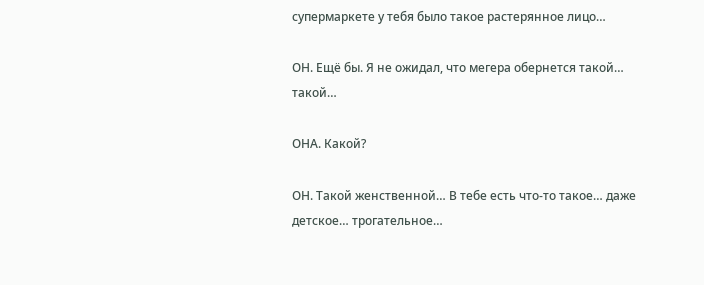супермаркете у тебя было такое растерянное лицо…

ОН. Ещё бы. Я не ожидал, что мегера обернется такой… такой…

ОНА. Какой?

ОН. Такой женственной… В тебе есть что-то такое… даже детское… трогательное…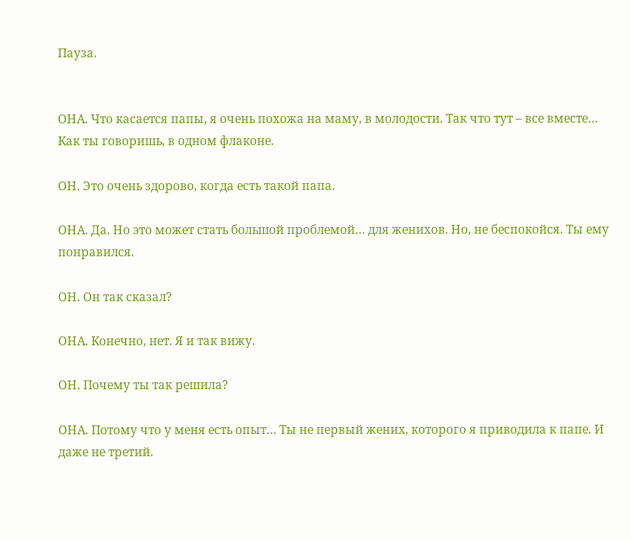Пауза.


ОНА. Что касается папы, я очень похожа на маму, в молодости. Так что тут – все вместе… Как ты говоришь, в одном флаконе.

ОН. Это очень здорово, когда есть такой папа.

ОНА. Да. Но это может стать большой проблемой… для женихов. Но, не беспокойся. Ты ему понравился.

ОН. Он так сказал?

ОНА. Конечно, нет. Я и так вижу.

ОН. Почему ты так решила?

ОНА. Потому что у меня есть опыт… Ты не первый жених, которого я приводила к папе. И даже не третий.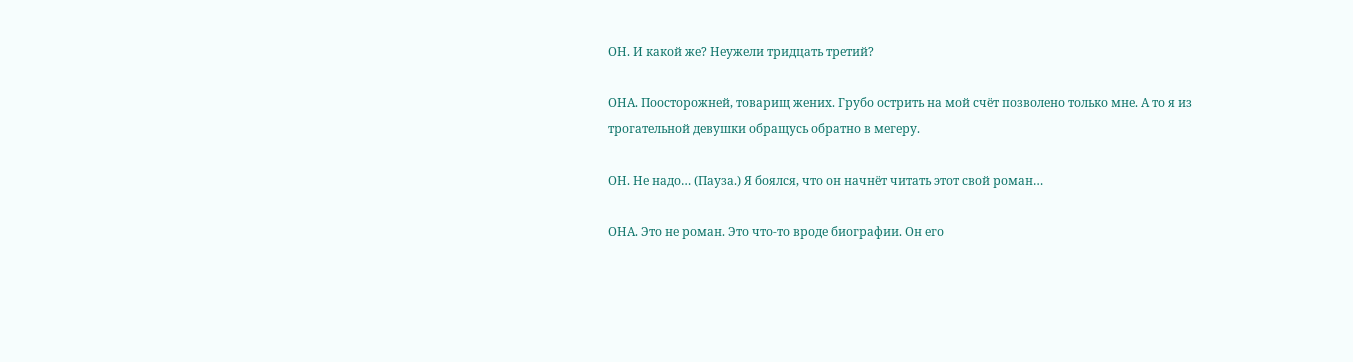ОН. И какой же? Неужели тридцать третий?

ОНА. Поосторожней, товарищ жених. Грубо острить на мой счёт позволено только мне. А то я из трогательной девушки обращусь обратно в мегеру.

ОН. Не надо… (Пауза.) Я боялся, что он начнёт читать этот свой роман…

ОНА. Это не роман. Это что-то вроде биографии. Он его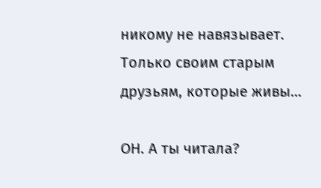никому не навязывает. Только своим старым друзьям, которые живы…

ОН. А ты читала?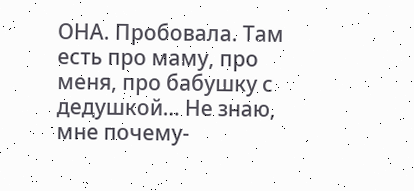ОНА. Пробовала. Там есть про маму, про меня, про бабушку с дедушкой… Не знаю, мне почему-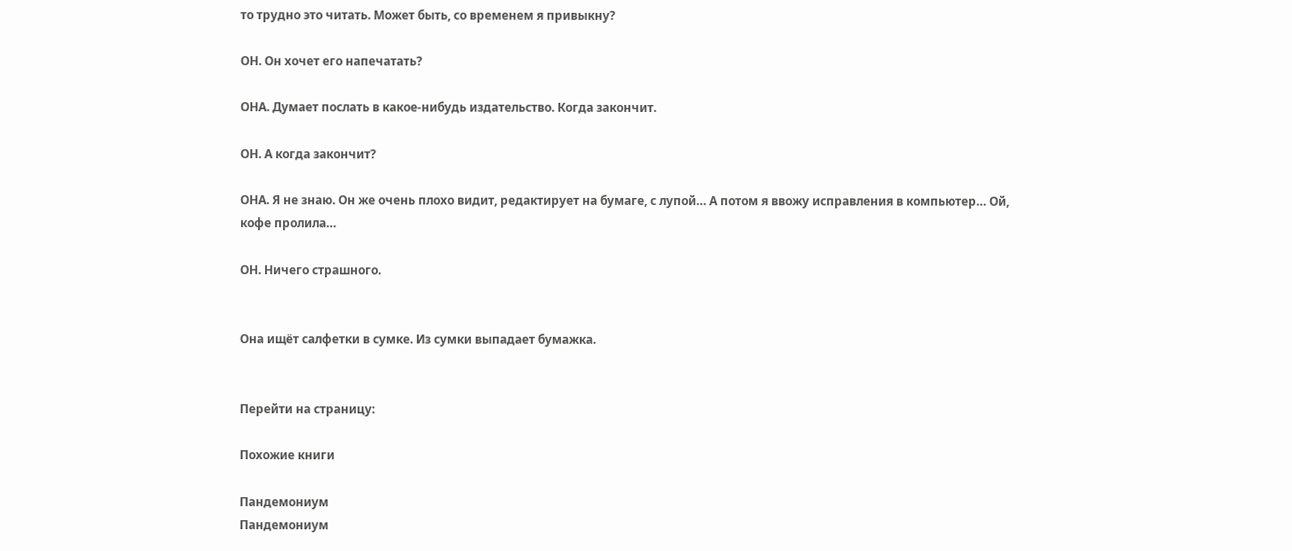то трудно это читать. Может быть, со временем я привыкну?

ОН. Он хочет его напечатать?

ОНА. Думает послать в какое-нибудь издательство. Когда закончит.

ОН. А когда закончит?

ОНА. Я не знаю. Он же очень плохо видит, редактирует на бумаге, с лупой… А потом я ввожу исправления в компьютер… Ой, кофе пролила…

ОН. Ничего страшного.


Она ищёт салфетки в сумке. Из сумки выпадает бумажка.


Перейти на страницу:

Похожие книги

Пандемониум
Пандемониум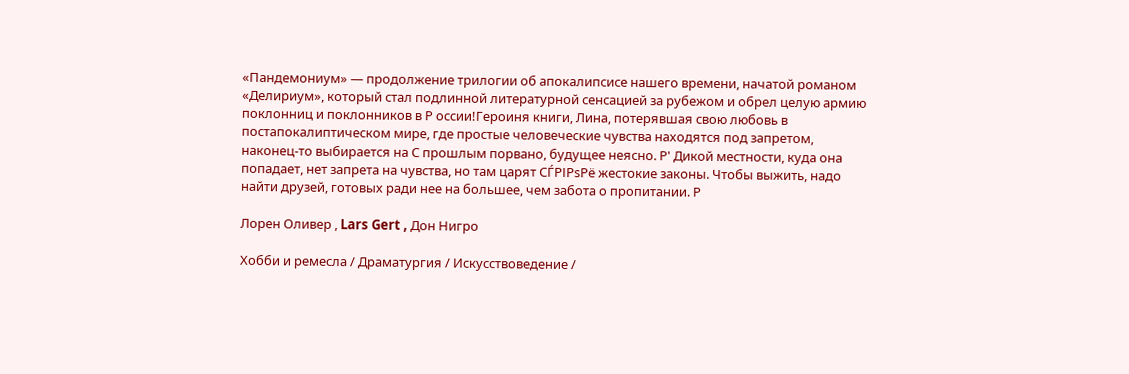«Пандемониум» — продолжение трилогии об апокалипсисе нашего времени, начатой романом «Делириум», который стал подлинной литературной сенсацией за рубежом и обрел целую армию поклонниц и поклонников в Р оссии!Героиня книги, Лина, потерявшая свою любовь в постапокалиптическом мире, где простые человеческие чувства находятся под запретом, наконец-то выбирается на С прошлым порвано, будущее неясно. Р' Дикой местности, куда она попадает, нет запрета на чувства, но там царят СЃРІРѕРё жестокие законы. Чтобы выжить, надо найти друзей, готовых ради нее на большее, чем забота о пропитании. Р

Лорен Оливер , Lars Gert , Дон Нигро

Хобби и ремесла / Драматургия / Искусствоведение /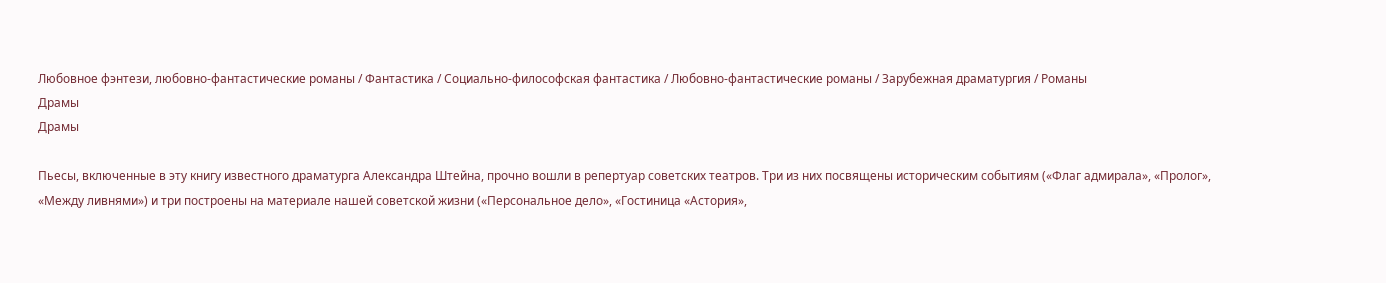Любовное фэнтези, любовно-фантастические романы / Фантастика / Социально-философская фантастика / Любовно-фантастические романы / Зарубежная драматургия / Романы
Драмы
Драмы

Пьесы, включенные в эту книгу известного драматурга Александра Штейна, прочно вошли в репертуар советских театров. Три из них посвящены историческим событиям («Флаг адмирала», «Пролог», «Между ливнями») и три построены на материале нашей советской жизни («Персональное дело», «Гостиница «Астория»,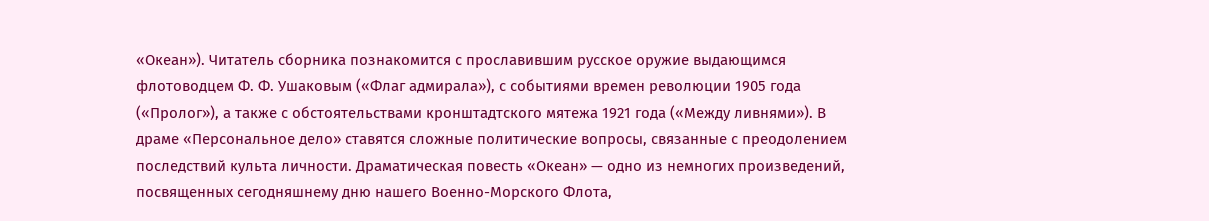«Океан»). Читатель сборника познакомится с прославившим русское оружие выдающимся флотоводцем Ф. Ф. Ушаковым («Флаг адмирала»), с событиями времен революции 1905 года («Пролог»), а также с обстоятельствами кронштадтского мятежа 1921 года («Между ливнями»). В драме «Персональное дело» ставятся сложные политические вопросы, связанные с преодолением последствий культа личности. Драматическая повесть «Океан» — одно из немногих произведений, посвященных сегодняшнему дню нашего Военно-Морского Флота,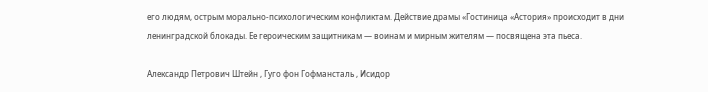его людям, острым морально-психологическим конфликтам. Действие драмы «Гостиница «Астория» происходит в дни ленинградской блокады. Ее героическим защитникам — воинам и мирным жителям — посвящена эта пьеса.

Александр Петрович Штейн , Гуго фон Гофмансталь , Исидор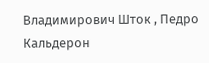Владимирович Шток , Педро Кальдерон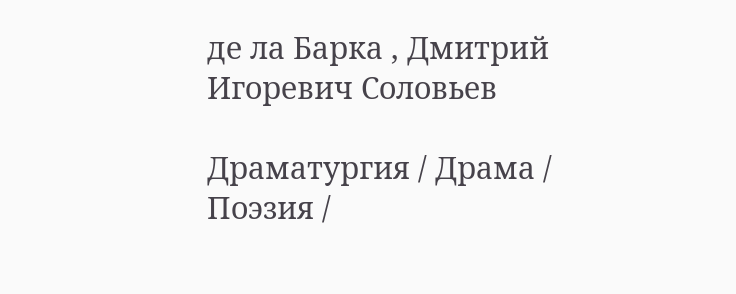де ла Барка , Дмитрий Игоревич Соловьев

Драматургия / Драма / Поэзия /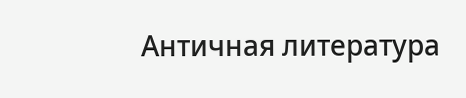Античная литература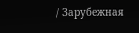/ Зарубежная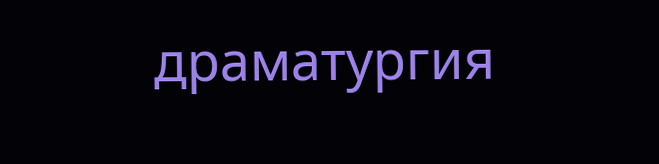драматургия